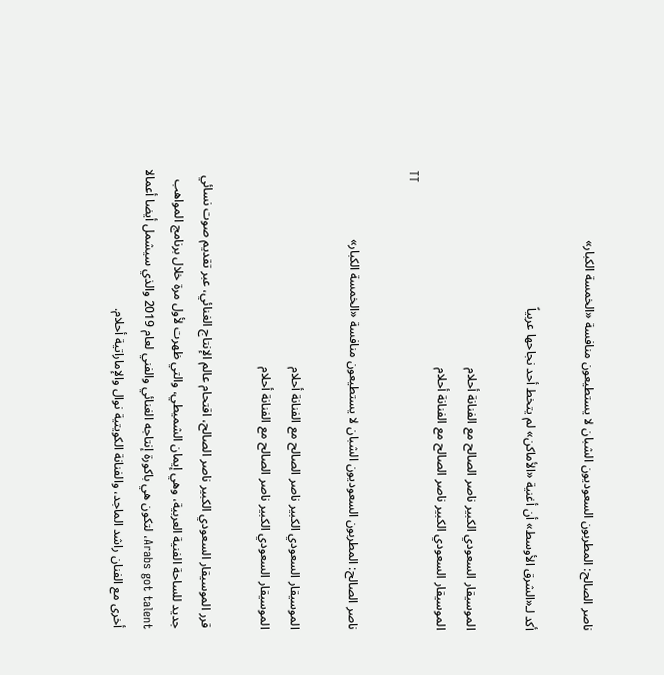ناصر الصالح: المطربون السعوديون الشبان لا يستطيعون منافسة «الخمسة الكبار»

أكد لـ«الشرق الأوسط» أن أغنية «الأماكن» لم يتخط أحد نجاحها عربياً

الموسيقار السعودي الكبير ناصر الصالح مع الفنانة أحلام
الموسيقار السعودي الكبير ناصر الصالح مع الفنانة أحلام
TT

ناصر الصالح: المطربون السعوديون الشبان لا يستطيعون منافسة «الخمسة الكبار»

الموسيقار السعودي الكبير ناصر الصالح مع الفنانة أحلام
الموسيقار السعودي الكبير ناصر الصالح مع الفنانة أحلام

قرر الموسيقار السعودي الكبير ناصر الصالح، اقتحام عالم الإنتاج الغنائي، عبر تقديم صوت نسائي جديد للساحة الفنية العربية، وهي إيمان الشميطي، والتي ظهرت لأول مرة خلال برنامج المواهب Arabs got talent، لتكون هي باكورة إنتاجه الغنائي والفني لعام 2019 والذي سيشمل أيضا أعمالا أخرى مع الفنان راشد الماجد، والفنانة الكويتية نوال والإماراتية أحلام.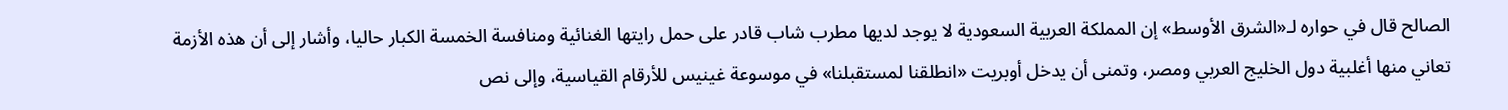الصالح قال في حواره لـ«الشرق الأوسط» إن المملكة العربية السعودية لا يوجد لديها مطرب شاب قادر على حمل رايتها الغنائية ومنافسة الخمسة الكبار حاليا، وأشار إلى أن هذه الأزمة تعاني منها أغلبية دول الخليج العربي ومصر، وتمنى أن يدخل أوبريت «انطلقنا لمستقبلنا» في موسوعة غينيس للأرقام القياسية، وإلى نص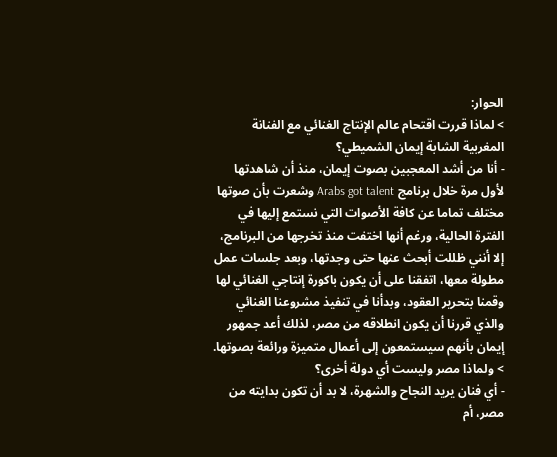الحوار:
> لماذا قررت اقتحام عالم الإنتاج الغنائي مع الفنانة المغربية الشابة إيمان الشميطي؟
- أنا من أشد المعجبين بصوت إيمان، منذ أن شاهدتها لأول مرة خلال برنامج Arabs got talent وشعرت بأن صوتها مختلف تماما عن كافة الأصوات التي نستمع إليها في الفترة الحالية، ورغم أنها اختفت منذ تخرجها من البرنامج، إلا أنني ظللت أبحث عنها حتى وجدتها، وبعد جلسات عمل مطولة معها، اتفقنا على أن يكون باكورة إنتاجي الغنائي لها وقمنا بتحرير العقود، وبدأنا في تنفيذ مشروعنا الغنائي والذي قررنا أن يكون انطلاقه من مصر، لذلك أعد جمهور إيمان بأنهم سيستمعون إلى أعمال متميزة ورائعة بصوتها.
> ولماذا مصر وليست أي دولة أخرى؟
- أي فنان يريد النجاح والشهرة، لا بد أن تكون بدايته من مصر، أم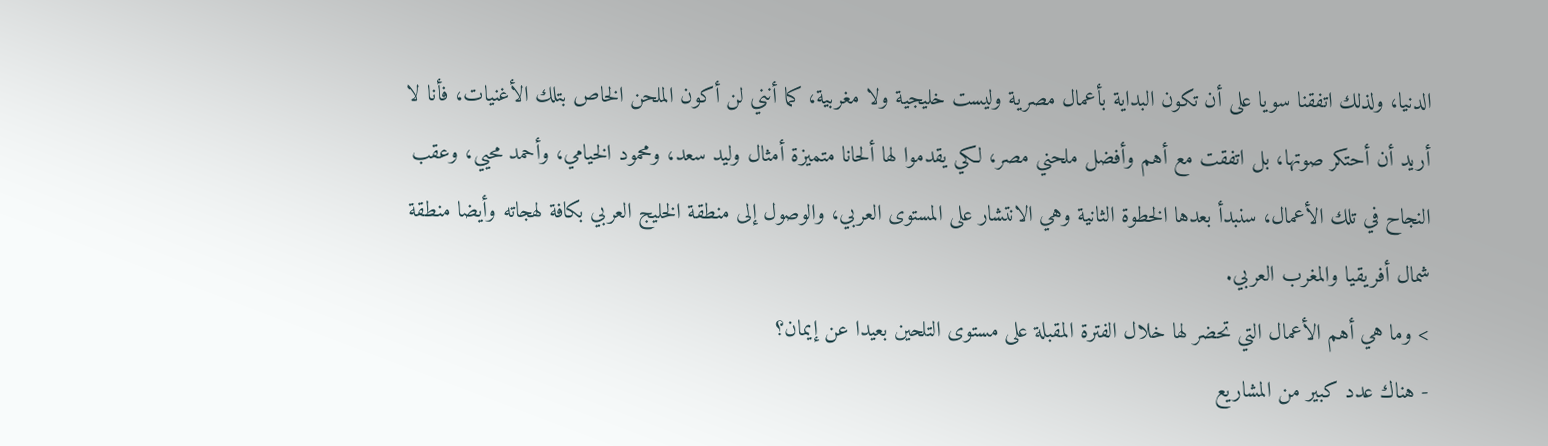الدنيا، ولذلك اتفقنا سويا على أن تكون البداية بأعمال مصرية وليست خليجية ولا مغربية، كما أنني لن أكون الملحن الخاص بتلك الأغنيات، فأنا لا أريد أن أحتكر صوتها، بل اتفقت مع أهم وأفضل ملحني مصر، لكي يقدموا لها ألحانا متميزة أمثال وليد سعد، ومحمود الخيامي، وأحمد محيي، وعقب النجاح في تلك الأعمال، سنبدأ بعدها الخطوة الثانية وهي الانتشار على المستوى العربي، والوصول إلى منطقة الخليج العربي بكافة لهجاته وأيضا منطقة شمال أفريقيا والمغرب العربي.
> وما هي أهم الأعمال التي تحضر لها خلال الفترة المقبلة على مستوى التلحين بعيدا عن إيمان؟
- هناك عدد كبير من المشاريع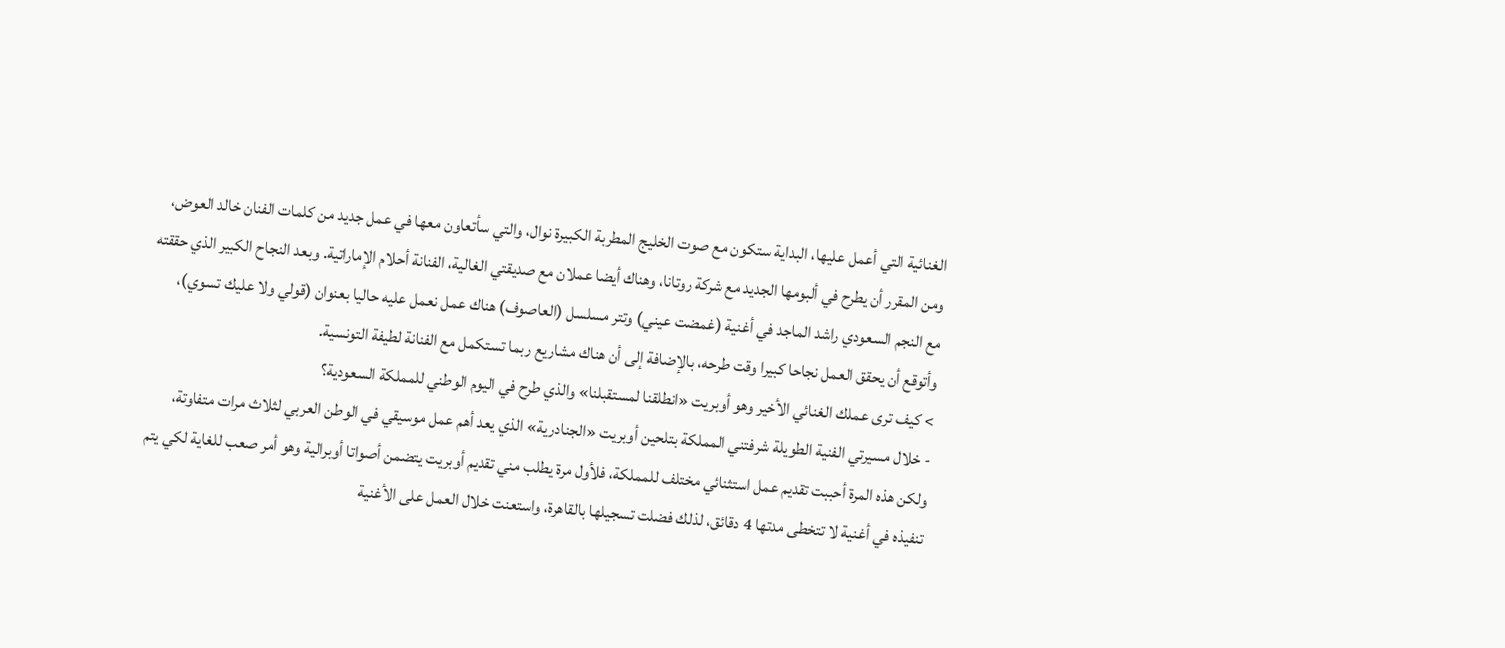الغنائية التي أعمل عليها، البداية ستكون مع صوت الخليج المطربة الكبيرة نوال، والتي سأتعاون معها في عمل جديد من كلمات الفنان خالد العوض، ومن المقرر أن يطرح في ألبومها الجديد مع شركة روتانا، وهناك أيضا عملان مع صديقتي الغالية، الفنانة أحلام الإماراتية. وبعد النجاح الكبير الذي حققته مع النجم السعودي راشد الماجد في أغنية (غمضت عيني) وتتر مسلسل (العاصوف) هناك عمل نعمل عليه حاليا بعنوان (قولي ولا عليك تسوي)، وأتوقع أن يحقق العمل نجاحا كبيرا وقت طرحه، بالإضافة إلى أن هناك مشاريع ربما تستكمل مع الفنانة لطيفة التونسية.
> كيف ترى عملك الغنائي الأخير وهو أوبريت «انطلقنا لمستقبلنا» والذي طرح في اليوم الوطني للمملكة السعودية؟
- خلال مسيرتي الفنية الطويلة شرفتني المملكة بتلحين أوبريت «الجنادرية» الذي يعد أهم عمل موسيقي في الوطن العربي لثلاث مرات متفاوتة، ولكن هذه المرة أحببت تقديم عمل استثنائي مختلف للمملكة، فلأول مرة يطلب مني تقديم أوبريت يتضمن أصواتا أوبرالية وهو أمر صعب للغاية لكي يتم تنفيذه في أغنية لا تتخطى مدتها 4 دقائق، لذلك فضلت تسجيلها بالقاهرة، واستعنت خلال العمل على الأغنية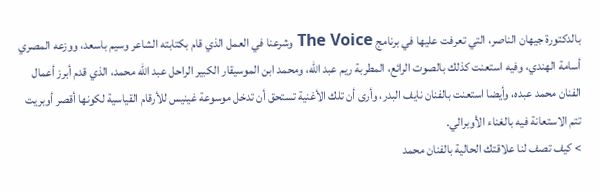بالدكتورة جيهان الناصر، التي تعرفت عليها في برنامج The Voice وشرعنا في العمل الذي قام بكتابته الشاعر وسيم باسعد، ووزعه المصري أسامة الهندي، وفيه استعنت كذلك بالصوت الرائع، المطربة ريم عبد الله، ومحمد ابن الموسيقار الكبير الراحل عبد الله محمد، الذي قدم أبرز أعمال الفنان محمد عبده، وأيضا استعنت بالفنان نايف البدر، وأرى أن تلك الأغنية تستحق أن تدخل موسوعة غينيس للأرقام القياسية لكونها أقصر أوبريت تتم الاستعانة فيه بالغناء الأوبرالي.
> كيف تصف لنا علاقتك الحالية بالفنان محمد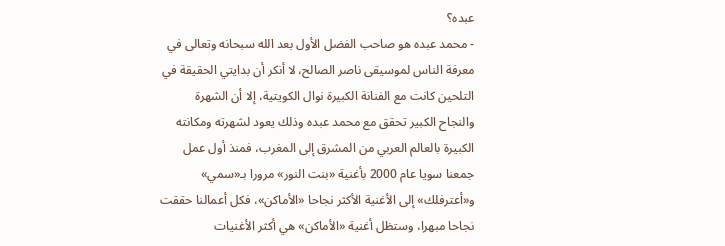عبده؟
- محمد عبده هو صاحب الفضل الأول بعد الله سبحانه وتعالى في معرفة الناس لموسيقى ناصر الصالح، لا أنكر أن بدايتي الحقيقة في التلحين كانت مع الفنانة الكبيرة نوال الكويتية، إلا أن الشهرة والنجاح الكبير تحقق مع محمد عبده وذلك يعود لشهرته ومكانته الكبيرة بالعالم العربي من المشرق إلى المغرب، فمنذ أول عمل جمعنا سويا عام 2000 بأغنية «بنت النور» مرورا بـ«سمي» و«أعترفلك» إلى الأغنية الأكثر نجاحا «الأماكن»، فكل أعمالنا حققت نجاحا مبهرا، وستظل أغنية «الأماكن» هي أكثر الأغنيات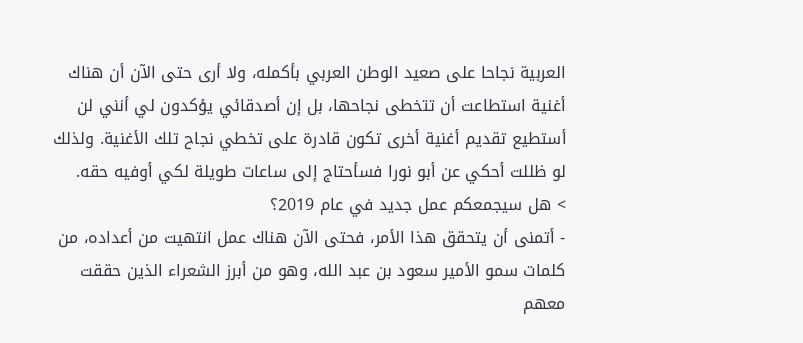العربية نجاحا على صعيد الوطن العربي بأكمله، ولا أرى حتى الآن أن هناك أغنية استطاعت أن تتخطى نجاحها، بل إن أصدقائي يؤكدون لي أنني لن أستطيع تقديم أغنية أخرى تكون قادرة على تخطي نجاح تلك الأغنية. ولذلك لو ظللت أحكي عن أبو نورا فسأحتاج إلى ساعات طويلة لكي أوفيه حقه.
> هل سيجمعكم عمل جديد في عام 2019؟
- أتمنى أن يتحقق هذا الأمر، فحتى الآن هناك عمل انتهيت من أعداده، من كلمات سمو الأمير سعود بن عبد الله، وهو من أبرز الشعراء الذين حققت معهم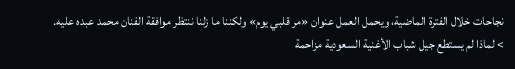نجاحات خلال الفترة الماضية، ويحمل العمل عنوان «مر قلبي يوم» ولكننا ما زلنا ننتظر موافقة الفنان محمد عبده عليه.
> لماذا لم يستطع جيل شباب الأغنية السعودية مزاحمة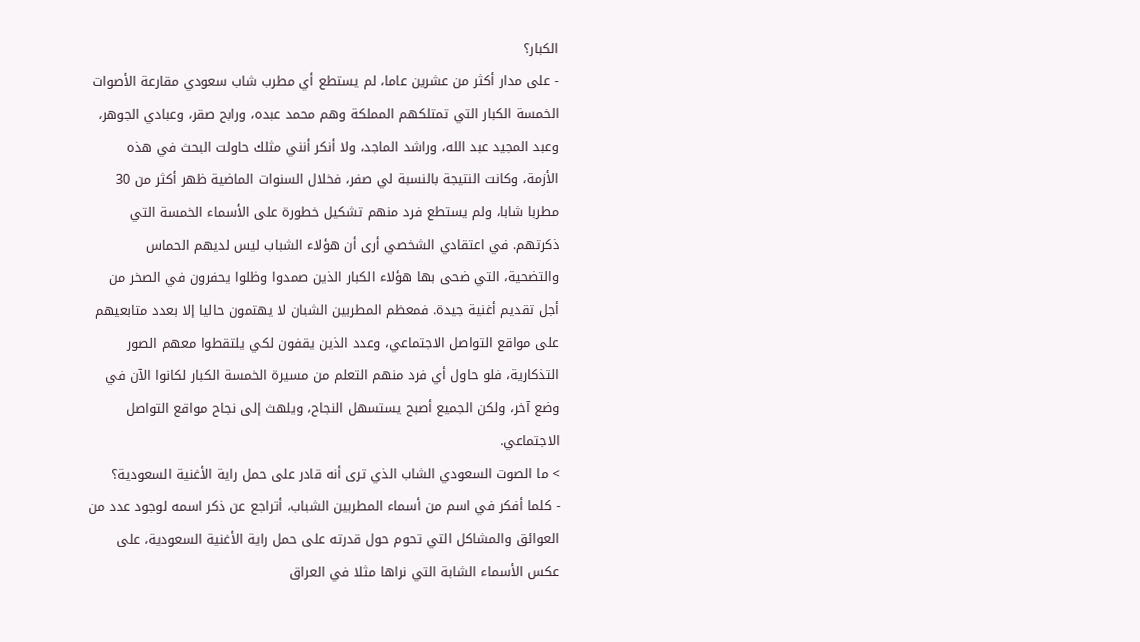الكبار؟
- على مدار أكثر من عشرين عاما، لم يستطع أي مطرب شاب سعودي مقارعة الأصوات الخمسة الكبار التي تمتلكهم المملكة وهم محمد عبده، ورابح صقر، وعبادي الجوهر، وعبد المجيد عبد الله، وراشد الماجد، ولا أنكر أنني مثلك حاولت البحث في هذه الأزمة، وكانت النتيجة بالنسبة لي صفر، فخلال السنوات الماضية ظهر أكثر من 30 مطربا شابا، ولم يستطع فرد منهم تشكيل خطورة على الأسماء الخمسة التي ذكرتهم. في اعتقادي الشخصي أرى أن هؤلاء الشباب ليس لديهم الحماس والتضحية، التي ضحى بها هؤلاء الكبار الذين صمدوا وظلوا يحفرون في الصخر من أجل تقديم أغنية جيدة. فمعظم المطربين الشبان لا يهتمون حاليا إلا بعدد متابعيهم على مواقع التواصل الاجتماعي، وعدد الذين يقفون لكي يلتقطوا معهم الصور التذكارية، فلو حاول أي فرد منهم التعلم من مسيرة الخمسة الكبار لكانوا الآن في وضع آخر، ولكن الجميع أصبح يستسهل النجاح، ويلهث إلى نجاح مواقع التواصل الاجتماعي.
> ما الصوت السعودي الشاب الذي ترى أنه قادر على حمل راية الأغنية السعودية؟
- كلما أفكر في اسم من أسماء المطربين الشباب، أتراجع عن ذكر اسمه لوجود عدد من العوائق والمشاكل التي تحوم حول قدرته على حمل راية الأغنية السعودية، على عكس الأسماء الشابة التي نراها مثلا في العراق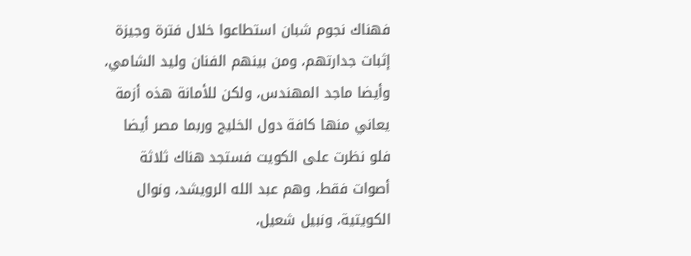فهناك نجوم شبان استطاعوا خلال فترة وجيزة إثبات جدارتهم، ومن بينهم الفنان وليد الشامي، وأيضا ماجد المهندس، ولكن للأمانة هذه أزمة يعاني منها كافة دول الخليج وربما مصر أيضا فلو نظرت على الكويت فستجد هناك ثلاثة أصوات فقط، وهم عبد الله الرويشد، ونوال الكويتية، ونبيل شعيل،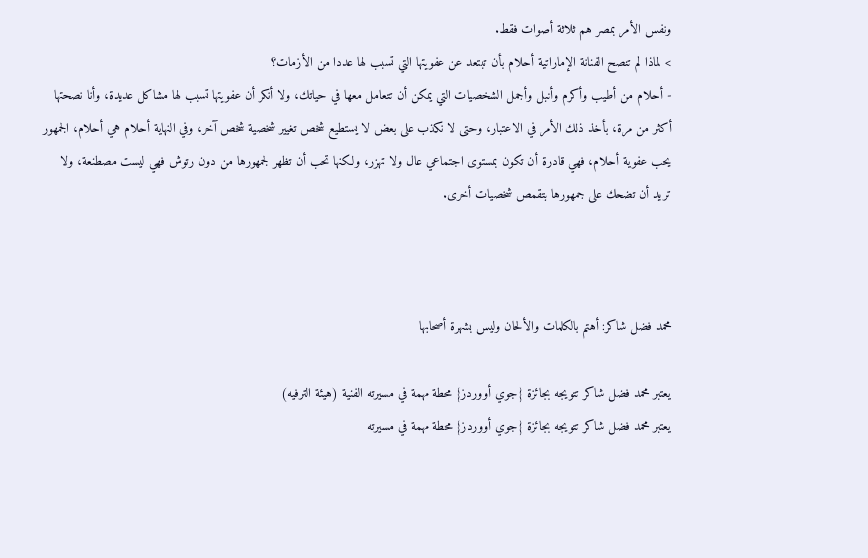ونفس الأمر بمصر هم ثلاثة أصوات فقط.
> لماذا لم تنصح الفنانة الإماراتية أحلام بأن تبتعد عن عفويتها التي تسبب لها عددا من الأزمات؟
- أحلام من أطيب وأكرم وأنبل وأجمل الشخصيات التي يمكن أن تتعامل معها في حياتك، ولا أنكر أن عفويتها تسبب لها مشاكل عديدة، وأنا نصحتها أكثر من مرة، بأخذ ذلك الأمر في الاعتبار، وحتى لا نكذب على بعض لا يستطيع شخص تغيير شخصية شخص آخر، وفي النهاية أحلام هي أحلام، الجمهور يحب عفوية أحلام، فهي قادرة أن تكون بمستوى اجتماعي عال ولا تهزر، ولكنها تحب أن تظهر لجمهورها من دون رتوش فهي ليست مصطنعة، ولا تريد أن تضحك على جمهورها بتقمص شخصيات أخرى.



محمد فضل شاكر: أهتم بالكلمات والألحان وليس بشهرة أصحابها

يعتبر محمد فضل شاكر تتويجه بجائزة {جوي أووردز} محطة مهمة في مسيرته الفنية (هيئة الترفيه)
يعتبر محمد فضل شاكر تتويجه بجائزة {جوي أووردز} محطة مهمة في مسيرته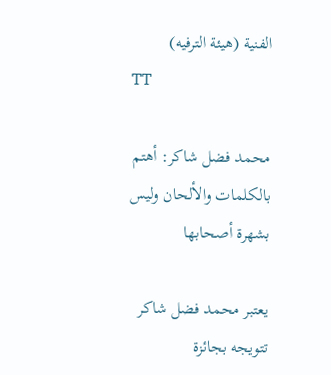الفنية (هيئة الترفيه)
TT

محمد فضل شاكر: أهتم بالكلمات والألحان وليس بشهرة أصحابها

يعتبر محمد فضل شاكر تتويجه بجائزة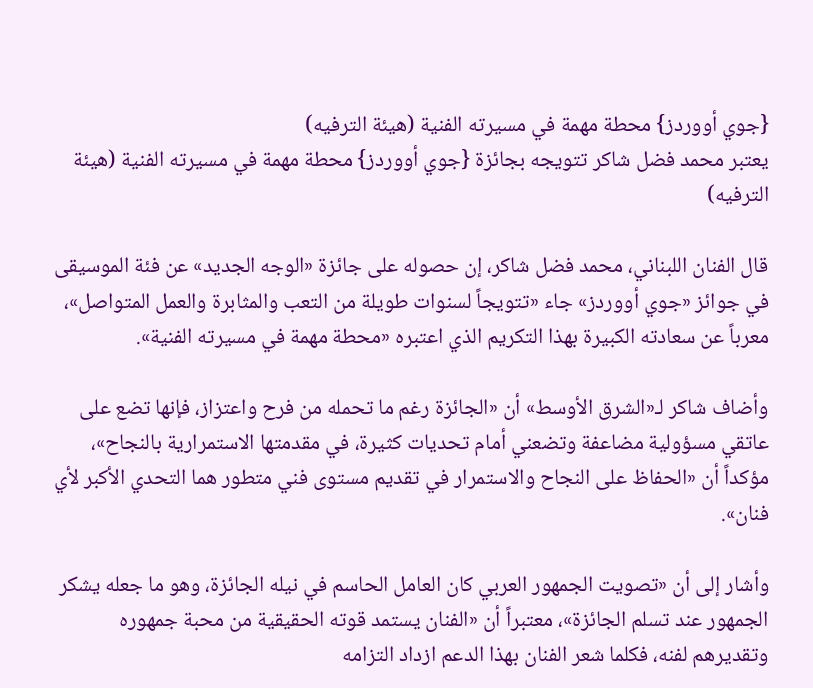{جوي أووردز} محطة مهمة في مسيرته الفنية (هيئة الترفيه)
يعتبر محمد فضل شاكر تتويجه بجائزة {جوي أووردز} محطة مهمة في مسيرته الفنية (هيئة الترفيه)

قال الفنان اللبناني، محمد فضل شاكر، إن حصوله على جائزة «الوجه الجديد» عن فئة الموسيقى في جوائز «جوي أووردز» جاء «تتويجاً لسنوات طويلة من التعب والمثابرة والعمل المتواصل»، معرباً عن سعادته الكبيرة بهذا التكريم الذي اعتبره «محطة مهمة في مسيرته الفنية».

وأضاف شاكر لـ«الشرق الأوسط» أن «الجائزة رغم ما تحمله من فرح واعتزاز، فإنها تضع على عاتقي مسؤولية مضاعفة وتضعني أمام تحديات كثيرة، في مقدمتها الاستمرارية بالنجاح»، مؤكداً أن «الحفاظ على النجاح والاستمرار في تقديم مستوى فني متطور هما التحدي الأكبر لأي فنان».

وأشار إلى أن «تصويت الجمهور العربي كان العامل الحاسم في نيله الجائزة، وهو ما جعله يشكر الجمهور عند تسلم الجائزة»، معتبراً أن «الفنان يستمد قوته الحقيقية من محبة جمهوره وتقديرهم لفنه، فكلما شعر الفنان بهذا الدعم ازداد التزامه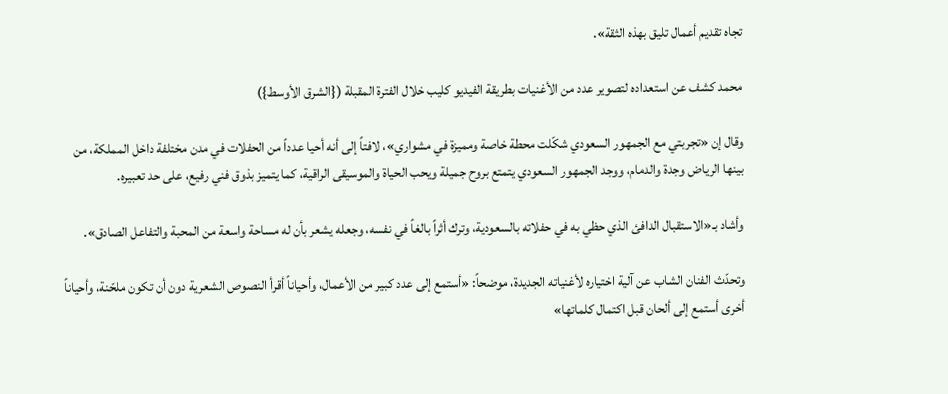تجاه تقديم أعمال تليق بهذه الثقة».

محمد كشف عن استعداده لتصوير عدد من الأغنيات بطريقة الفيديو كليب خلال الفترة المقبلة ({الشرق الأوسط})

وقال إن «تجربتي مع الجمهور السعودي شكّلت محطة خاصة ومميزة في مشواري»، لافتاً إلى أنه أحيا عدداً من الحفلات في مدن مختلفة داخل المملكة، من بينها الرياض وجدة والدمام، ووجد الجمهور السعودي يتمتع بروح جميلة ويحب الحياة والموسيقى الراقية، كما يتميز بذوق فني رفيع، على حد تعبيره.

وأشاد بـ«الاستقبال الدافئ الذي حظي به في حفلاته بالسعودية، وترك أثراً بالغاً في نفسه، وجعله يشعر بأن له مساحة واسعة من المحبة والتفاعل الصادق».

وتحدّث الفنان الشاب عن آلية اختياره لأغنياته الجديدة، موضحاً: «أستمع إلى عدد كبير من الأعمال، وأحياناً أقرأ النصوص الشعرية دون أن تكون ملحّنة، وأحياناً أخرى أستمع إلى ألحان قبل اكتمال كلماتها»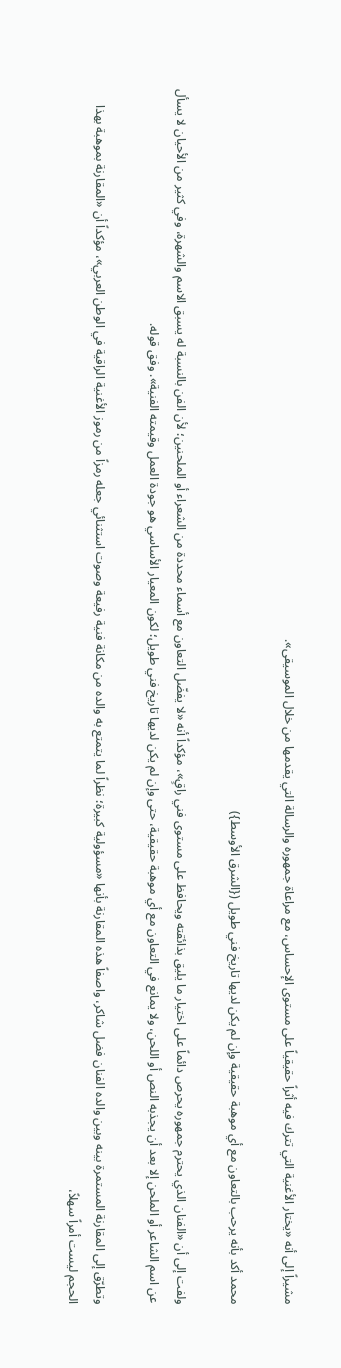مشيراً إلى أنه «يختار الأغنية التي تترك فيه أثراً حقيقياً على مستوى الإحساس، مع مراعاة جمهوره والرسالة التي يقدمها من خلال الموسيقى».

محمد أكد بأنه يرحب بالتعاون مع أي موهبة حقيقية وإن لم يكن لديها تاريخ فني طويل ({الشرق الأوسط})

ولفت إلى أن «الفنان الذي يحترم جمهوره يحرص دائماً على اختيار ما يليق بذائقته ويحافظ على مستوى فني راقٍ»، مؤكداً أنه «لا يفضّل التعاون مع أسماء محددة من الشعراء أو الملحنين؛ لأن الفن بالنسبة له يسبق الاسم والشهرة، وفي كثير من الأحيان لا يسأل عن اسم الشاعر أو الملحن إلا بعد أن يجذبه النص أو اللحن، ولا يمانع في التعاون مع أي موهبة حقيقية، حتى وإن لم يكن لديها تاريخ فني طويل؛ لكون المعيار الأساسي هو جودة العمل وقيمته الفنية». وفق قوله.

وتطرّق إلى المقارنة المستمرة بينه وبين والده الفنان فضل شاكر، واصفاً هذه المقارنة بأنها «مسؤولية كبيرة؛ نظراً لما يتمتع به والده من مكانة فنية رفيعة وصوت استثنائي جعله رمزاً من رموز الأغنية الراقية في الوطن العربي»، مؤكداً أن «المقارنة بموهبة بهذا الحجم ليست أمراً سهلاً،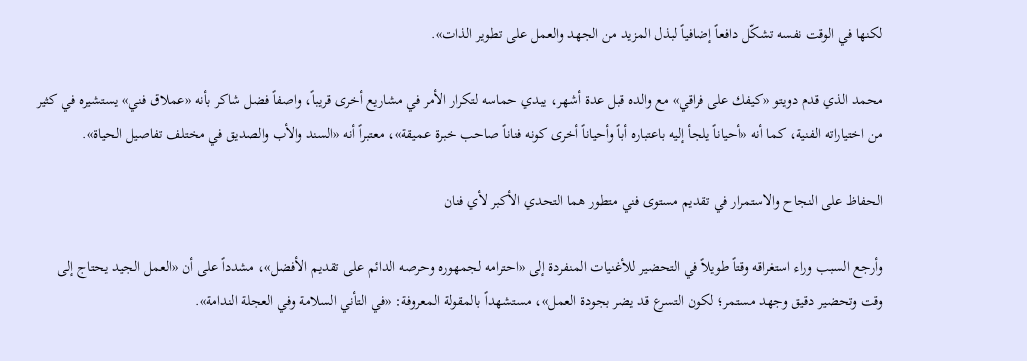لكنها في الوقت نفسه تشكّل دافعاً إضافياً لبذل المزيد من الجهد والعمل على تطوير الذات».

محمد الذي قدم دويتو «كيفك على فراقي» مع والده قبل عدة أشهر، يبدي حماسه لتكرار الأمر في مشاريع أخرى قريباً، واصفاً فضل شاكر بأنه «عملاق فني» يستشيره في كثير من اختياراته الفنية، كما أنه «أحياناً يلجأ إليه باعتباره أباً وأحياناً أخرى كونه فناناً صاحب خبرة عميقة»، معتبراً أنه «السند والأب والصديق في مختلف تفاصيل الحياة».

الحفاظ على النجاح والاستمرار في تقديم مستوى فني متطور هما التحدي الأكبر لأي فنان

وأرجع السبب وراء استغراقه وقتاً طويلاً في التحضير للأغنيات المنفردة إلى «احترامه لجمهوره وحرصه الدائم على تقديم الأفضل»، مشدداً على أن «العمل الجيد يحتاج إلى وقت وتحضير دقيق وجهد مستمر؛ لكون التسرع قد يضر بجودة العمل»، مستشهداً بالمقولة المعروفة: «في التأني السلامة وفي العجلة الندامة».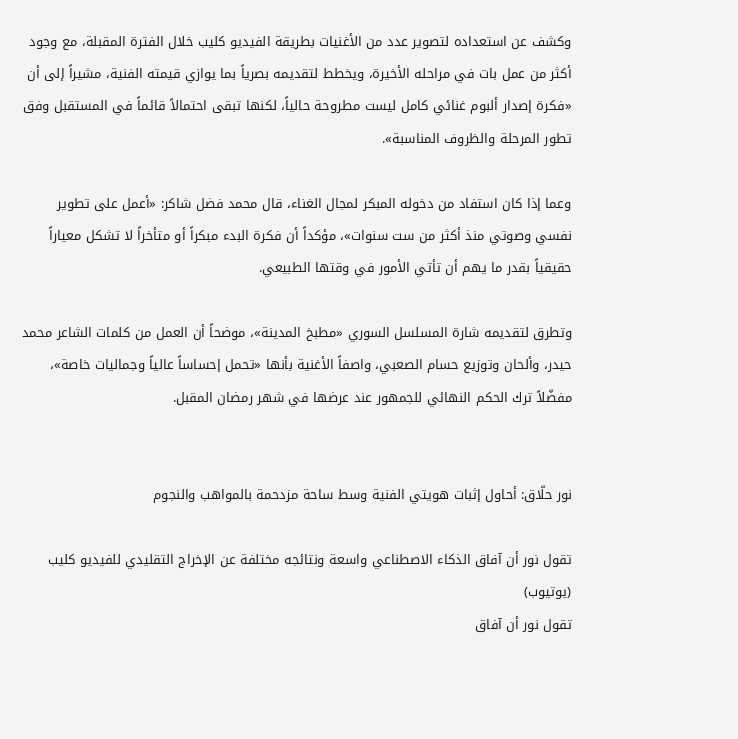وكشف عن استعداده لتصوير عدد من الأغنيات بطريقة الفيديو كليب خلال الفترة المقبلة، مع وجود أكثر من عمل بات في مراحله الأخيرة، ويخطط لتقديمه بصرياً بما يوازي قيمته الفنية، مشيراً إلى أن «فكرة إصدار ألبوم غنائي كامل ليست مطروحة حالياً، لكنها تبقى احتمالاً قائماً في المستقبل وفق تطور المرحلة والظروف المناسبة».

وعما إذا كان استفاد من دخوله المبكر لمجال الغناء، قال محمد فضل شاكر: «أعمل على تطوير نفسي وصوتي منذ أكثر من ست سنوات»، مؤكداً أن فكرة البدء مبكراً أو متأخراً لا تشكل معياراً حقيقياً بقدر ما يهم أن تأتي الأمور في وقتها الطبيعي.

وتطرق لتقديمه شارة المسلسل السوري «مطبخ المدينة»، موضحاً أن العمل من كلمات الشاعر محمد حيدر، وألحان وتوزيع حسام الصعبي، واصفاً الأغنية بأنها «تحمل إحساساً عالياً وجماليات خاصة»، مفضّلاً ترك الحكم النهائي للجمهور عند عرضها في شهر رمضان المقبل.


نور حلّاق: أحاول إثبات هويتي الفنية وسط ساحة مزدحمة بالمواهب والنجوم

تقول نور أن آفاق الذكاء الاصطناعي واسعة ونتائجه مختلفة عن الإخراج التقليدي للفيديو كليب (يوتيوب)
تقول نور أن آفاق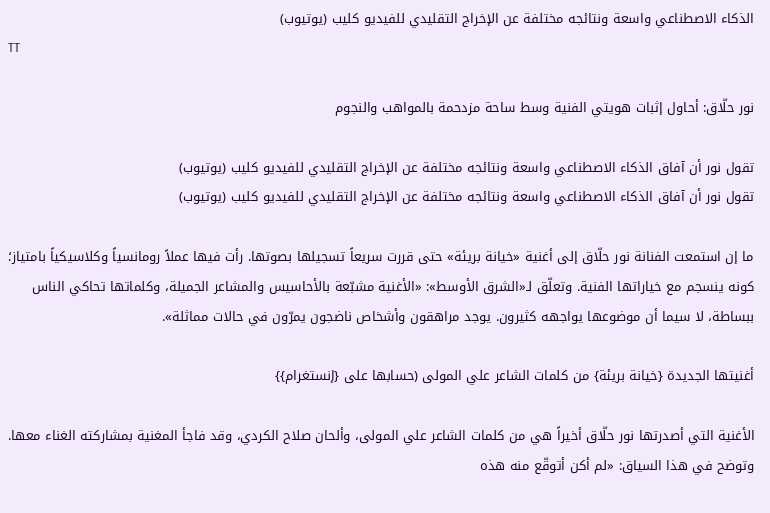الذكاء الاصطناعي واسعة ونتائجه مختلفة عن الإخراج التقليدي للفيديو كليب (يوتيوب)
TT

نور حلّاق: أحاول إثبات هويتي الفنية وسط ساحة مزدحمة بالمواهب والنجوم

تقول نور أن آفاق الذكاء الاصطناعي واسعة ونتائجه مختلفة عن الإخراج التقليدي للفيديو كليب (يوتيوب)
تقول نور أن آفاق الذكاء الاصطناعي واسعة ونتائجه مختلفة عن الإخراج التقليدي للفيديو كليب (يوتيوب)

ما إن استمعت الفنانة نور حلّاق إلى أغنية «خيانة بريئة» حتى قررت سريعاً تسجيلها بصوتها. رأت فيها عملاً رومانسياً وكلاسيكياً بامتياز؛ كونه ينسجم مع خياراتها الفنية. وتعلّق لـ«الشرق الأوسط»: «الأغنية مشبّعة بالأحاسيس والمشاعر الجميلة، وكلماتها تحاكي الناس ببساطة، لا سيما أن موضوعها يواجهه كثيرون. يوجد مراهقون وأشخاص ناضجون يمرّون في حالات مماثلة».

أغنيتها الجديدة {خيانة بريئة} من كلمات الشاعر علي المولى (حسابها على {إنستغرام}}

الأغنية التي أصدرتها نور حلّاق أخيراً هي من كلمات الشاعر علي المولى، وألحان صلاح الكردي، وقد فاجأ المغنية بمشاركته الغناء معها. وتوضح في هذا السياق: «لم أكن أتوقّع منه هذه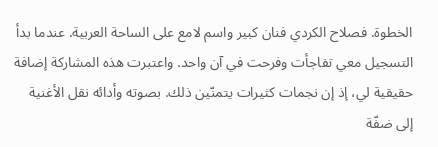الخطوة. فصلاح الكردي فنان كبير واسم لامع على الساحة العربية. عندما بدأ التسجيل معي تفاجأت وفرحت في آن واحد. واعتبرت هذه المشاركة إضافة حقيقية لي، إذ إن نجمات كثيرات يتمنّين ذلك. بصوته وأدائه نقل الأغنية إلى ضفّة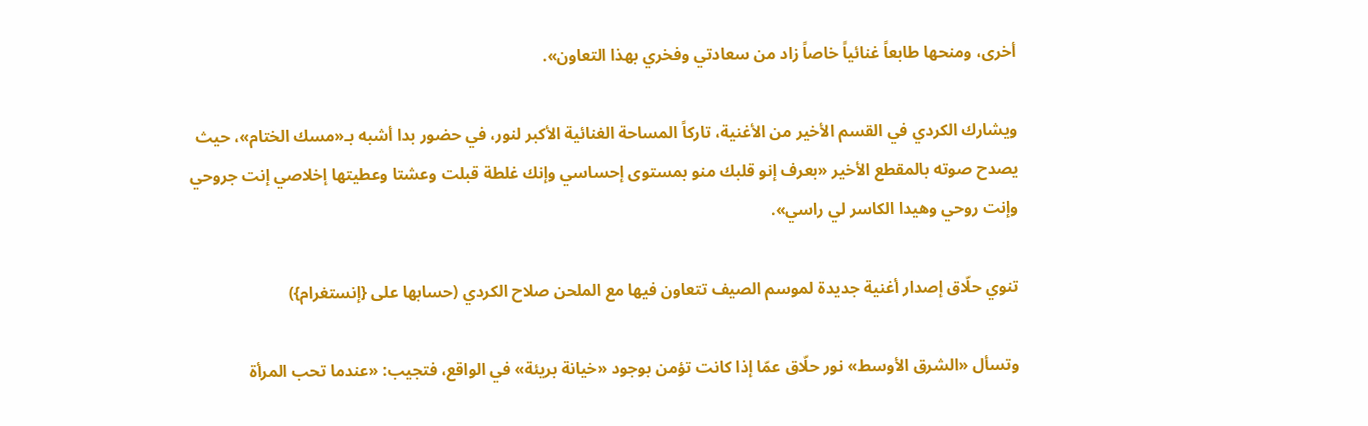أخرى، ومنحها طابعاً غنائياً خاصاً زاد من سعادتي وفخري بهذا التعاون».

ويشارك الكردي في القسم الأخير من الأغنية، تاركاً المساحة الغنائية الأكبر لنور، في حضور بدا أشبه بـ«مسك الختام»، حيث يصدح صوته بالمقطع الأخير «بعرف إنو قلبك منو بمستوى إحساسي وإنك غلطة قبلت وعشتا وعطيتها إخلاصي إنت جروحي وإنت روحي وهيدا الكاسر لي راسي».

تنوي حلّاق إصدار أغنية جديدة لموسم الصيف تتعاون فيها مع الملحن صلاح الكردي (حسابها على {إنستغرام})

وتسأل «الشرق الأوسط» نور حلّاق عمّا إذا كانت تؤمن بوجود «خيانة بريئة» في الواقع، فتجيب: «عندما تحب المرأة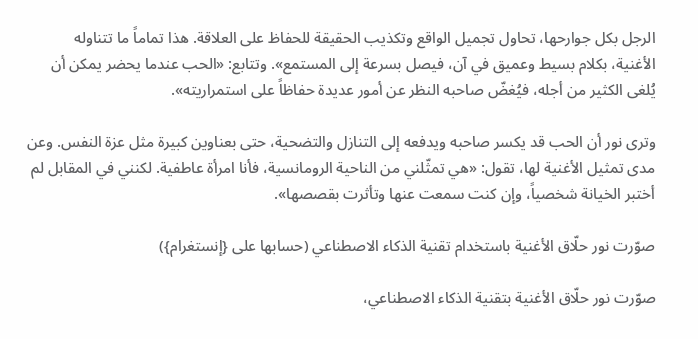الرجل بكل جوارحها، تحاول تجميل الواقع وتكذيب الحقيقة للحفاظ على العلاقة. هذا تماماً ما تتناوله الأغنية، بكلام بسيط وعميق في آن، فيصل بسرعة إلى المستمع». وتتابع: «الحب عندما يحضر يمكن أن يُلغى الكثير من أجله، فيُغضّ صاحبه النظر عن أمور عديدة حفاظاً على استمراريته».

وترى نور أن الحب قد يكسر صاحبه ويدفعه إلى التنازل والتضحية، حتى بعناوين كبيرة مثل عزة النفس. وعن مدى تمثيل الأغنية لها، تقول: «هي تمثّلني من الناحية الرومانسية، فأنا امرأة عاطفية. لكنني في المقابل لم أختبر الخيانة شخصياً، وإن كنت سمعت عنها وتأثرت بقصصها».

صوّرت نور حلّاق الأغنية باستخدام تقنية الذكاء الاصطناعي (حسابها على {إنستغرام})

صوّرت نور حلّاق الأغنية بتقنية الذكاء الاصطناعي،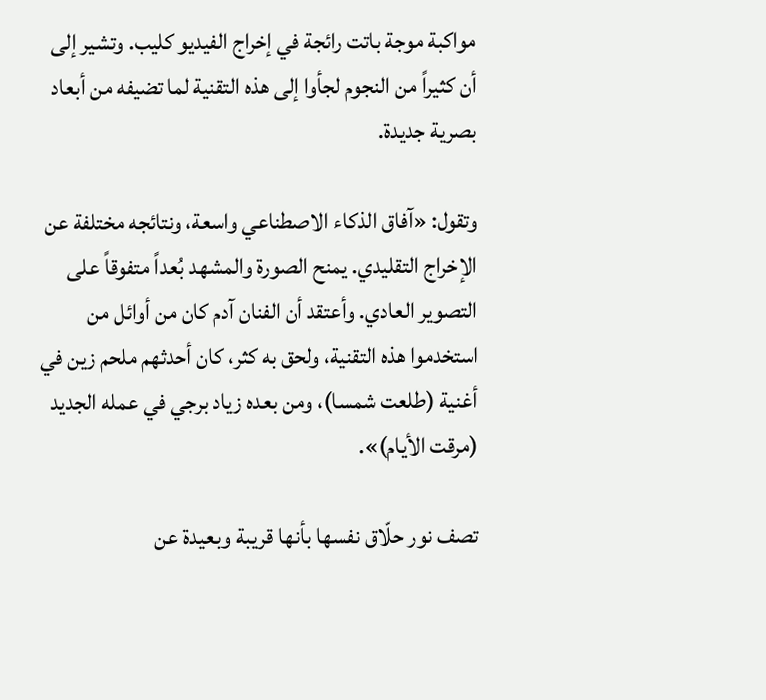مواكبة موجة باتت رائجة في إخراج الفيديو كليب. وتشير إلى أن كثيراً من النجوم لجأوا إلى هذه التقنية لما تضيفه من أبعاد بصرية جديدة.

وتقول: «آفاق الذكاء الاصطناعي واسعة، ونتائجه مختلفة عن الإخراج التقليدي. يمنح الصورة والمشهد بُعداً متفوقاً على التصوير العادي. وأعتقد أن الفنان آدم كان من أوائل من استخدموا هذه التقنية، ولحق به كثر، كان أحدثهم ملحم زين في أغنية (طلعت شمسا)، ومن بعده زياد برجي في عمله الجديد (مرقت الأيام)».

تصف نور حلّاق نفسها بأنها قريبة وبعيدة عن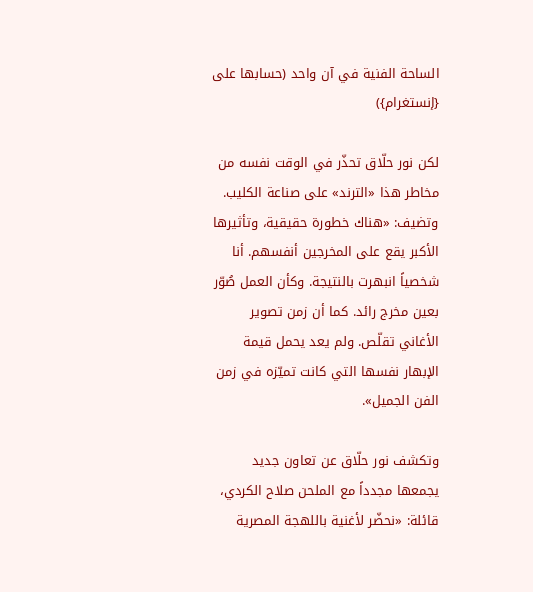الساحة الفنية في آن واحد (حسابها على {إنستغرام})

لكن نور حلّاق تحذّر في الوقت نفسه من مخاطر هذا «الترند» على صناعة الكليب. وتضيف: «هناك خطورة حقيقية، وتأثيرها الأكبر يقع على المخرجين أنفسهم. أنا شخصياً انبهرت بالنتيجة. وكأن العمل صُوّر بعين مخرج رائد. كما أن زمن تصوير الأغاني تقلّص. ولم يعد يحمل قيمة الإبهار نفسها التي كانت تميّزه في زمن الفن الجميل».

وتكشف نور حلّاق عن تعاون جديد يجمعها مجدداً مع الملحن صلاح الكردي، قائلة: «نحضّر لأغنية باللهجة المصرية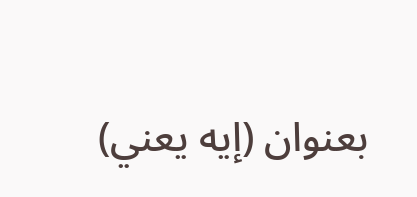بعنوان (إيه يعني)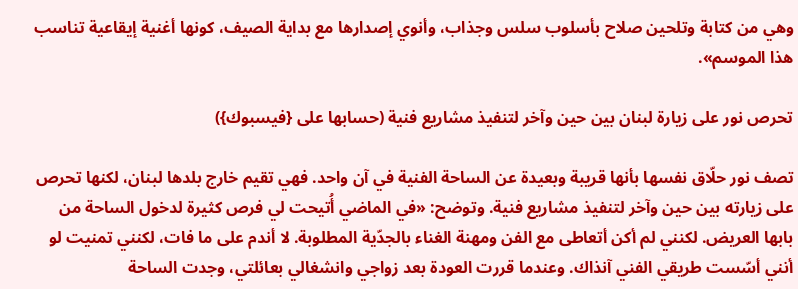وهي من كتابة وتلحين صلاح بأسلوب سلس وجذاب، وأنوي إصدارها مع بداية الصيف، كونها أغنية إيقاعية تناسب هذا الموسم».

تحرص نور على زيارة لبنان بين حين وآخر لتنفيذ مشاريع فنية (حسابها على {فيسبوك})

تصف نور حلّاق نفسها بأنها قريبة وبعيدة عن الساحة الفنية في آن واحد. فهي تقيم خارج بلدها لبنان، لكنها تحرص على زيارته بين حين وآخر لتنفيذ مشاريع فنية. وتوضح: «في الماضي أُتيحت لي فرص كثيرة لدخول الساحة من بابها العريض. لكنني لم أكن أتعاطى مع الفن ومهنة الغناء بالجدّية المطلوبة. لا أندم على ما فات، لكنني تمنيت لو أنني أسّست طريقي الفني آنذاك. وعندما قررت العودة بعد زواجي وانشغالي بعائلتي، وجدت الساحة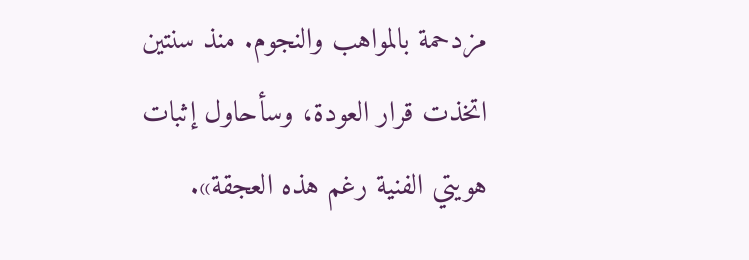مزدحمة بالمواهب والنجوم. منذ سنتين اتخذت قرار العودة، وسأحاول إثبات هويتي الفنية رغم هذه العجقة».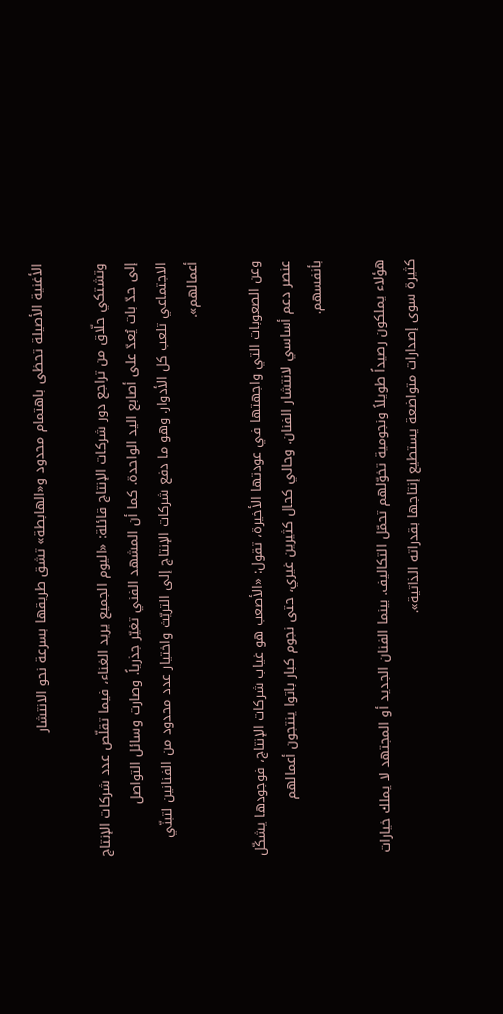الأغنية الأصيلة تحظى باهتمام محدود و«الهابطة» تشق طريقها بسرعة نحو الانتشار

وتشتكي حلّاق من تراجع دور شركات الإنتاج قائلة: «اليوم الجميع يريد الغناء، فيما تقلّص عدد شركات الإنتاج إلى حدّ بات يُعدّ على أصابع اليد الواحدة. كما أن المشهد الفني تغيّر جذرياً. وصارت وسائل التواصل الاجتماعي تلعب كل الأدوار. وهو ما دفع شركات الإنتاج إلى التريّث واختيار عدد محدود من الفنانين لتبنّي أعمالهم».

وعن الصعوبات التي واجهتها في عودتها الأخيرة، تقول: «الأصعب هو غياب شركات الإنتاج، فوجودها يشكّل عنصر دعم أساسي لانتشار الفنان. وحالي كحال كثيرين غيري، حتى نجوم كبار باتوا ينتجون أعمالهم بأنفسهم.

هؤلاء يملكون رصيداً طويلاً ونجومية تخوّلهم تحمّل التكاليف. بينما الفنان الجديد أو المجتهد لا يملك خيارات كثيرة سوى إصدارات متواضعة يستطيع إنتاجها بقدراته الذاتية».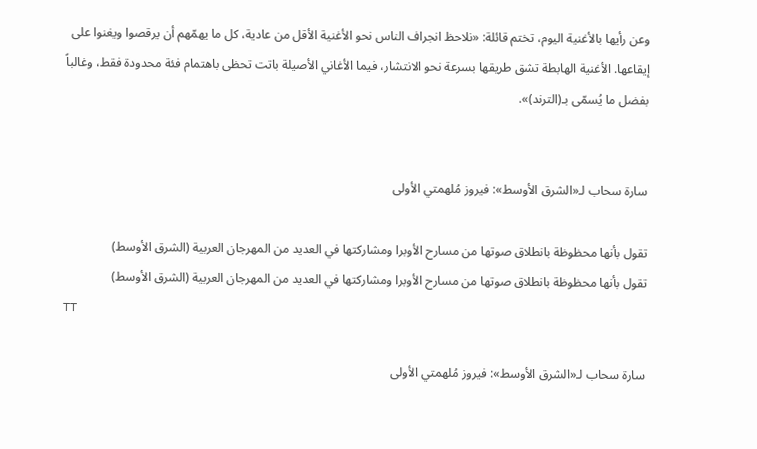وعن رأيها بالأغنية اليوم، تختم قائلة: «نلاحظ انجراف الناس نحو الأغنية الأقل من عادية، كل ما يهمّهم أن يرقصوا ويغنوا على إيقاعها. الأغنية الهابطة تشق طريقها بسرعة نحو الانتشار، فيما الأغاني الأصيلة باتت تحظى باهتمام فئة محدودة فقط، وغالباً بفضل ما يُسمّى بـ(الترند)».


سارة سحاب لـ«الشرق الأوسط»: فيروز مُلهمتي الأولى

تقول بأنها محظوظة بانطلاق صوتها من مسارح الأوبرا ومشاركتها في العديد من المهرجان العربية (الشرق الأوسط)
تقول بأنها محظوظة بانطلاق صوتها من مسارح الأوبرا ومشاركتها في العديد من المهرجان العربية (الشرق الأوسط)
TT

سارة سحاب لـ«الشرق الأوسط»: فيروز مُلهمتي الأولى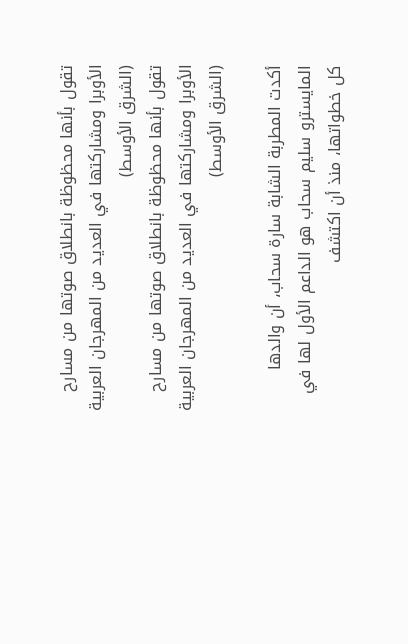تقول بأنها محظوظة بانطلاق صوتها من مسارح الأوبرا ومشاركتها في العديد من المهرجان العربية (الشرق الأوسط)
تقول بأنها محظوظة بانطلاق صوتها من مسارح الأوبرا ومشاركتها في العديد من المهرجان العربية (الشرق الأوسط)

أكدت المطربة الشابة سارة سحاب، أن والدها المايسترو سليم سحاب هو الداعم الأول لها في كل خطواتها، منذ أن اكتشف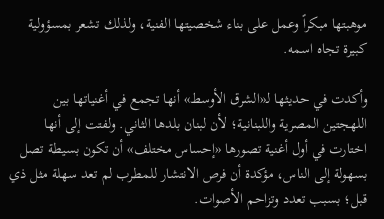موهبتها مبكراً وعمل على بناء شخصيتها الفنية، ولذلك تشعر بمسؤولية كبيرة تجاه اسمه.

وأكدت في حديثها لـ«الشرق الأوسط» أنها تجمع في أغنياتها بين اللهجتين المصرية واللبنانية؛ لأن لبنان بلدها الثاني. ولفتت إلى أنها اختارت في أول أغنية تصورها «إحساس مختلف» أن تكون بسيطة تصل بسهولة إلى الناس، مؤكدة أن فرص الانتشار للمطرب لم تعد سهلة مثل ذي قبل؛ بسبب تعدد وتزاحم الأصوات.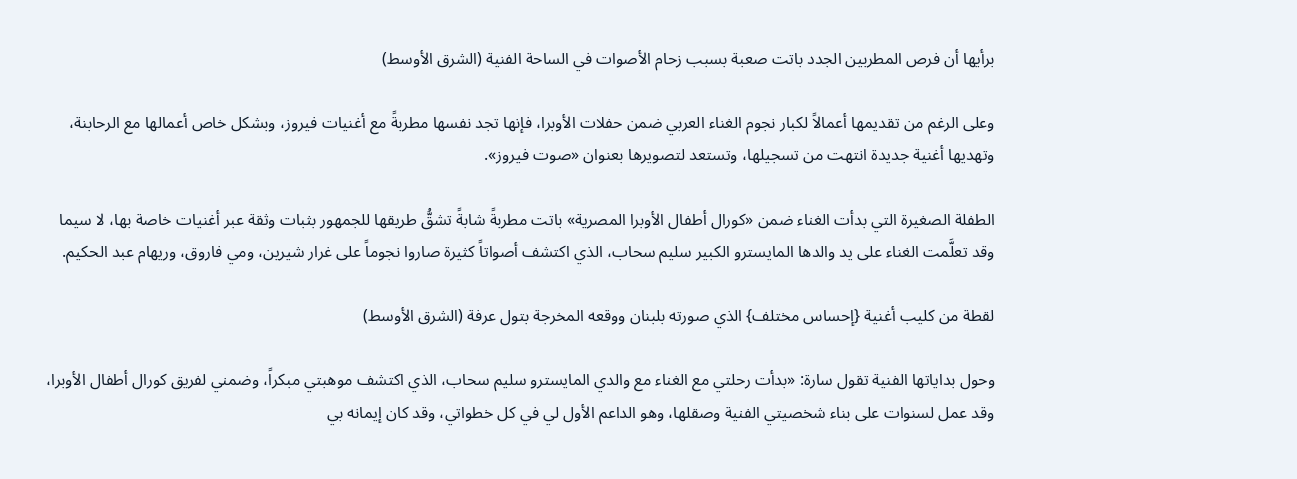برأيها أن فرص المطربين الجدد باتت صعبة بسبب زحام الأصوات في الساحة الفنية (الشرق الأوسط)

وعلى الرغم من تقديمها أعمالاً لكبار نجوم الغناء العربي ضمن حفلات الأوبرا، فإنها تجد نفسها مطربةً مع أغنيات فيروز، وبشكل خاص أعمالها مع الرحابنة، وتهديها أغنية جديدة انتهت من تسجيلها، وتستعد لتصويرها بعنوان «صوت فيروز».

الطفلة الصغيرة التي بدأت الغناء ضمن «كورال أطفال الأوبرا المصرية» باتت مطربةً شابةً تشقُّ طريقها للجمهور بثبات وثقة عبر أغنيات خاصة بها، لا سيما وقد تعلَّمت الغناء على يد والدها المايسترو الكبير سليم سحاب، الذي اكتشف أصواتاً كثيرة صاروا نجوماً على غرار شيرين، ومي فاروق، وريهام عبد الحكيم.

لقطة من كليب أغنية {إحساس مختلف} الذي صورته بلبنان ووقعه المخرجة بتول عرفة (الشرق الأوسط)

وحول بداياتها الفنية تقول سارة: «بدأت رحلتي مع الغناء مع والدي المايسترو سليم سحاب، الذي اكتشف موهبتي مبكراً، وضمني لفريق كورال أطفال الأوبرا، وقد عمل لسنوات على بناء شخصيتي الفنية وصقلها، وهو الداعم الأول لي في كل خطواتي، وقد كان إيمانه بي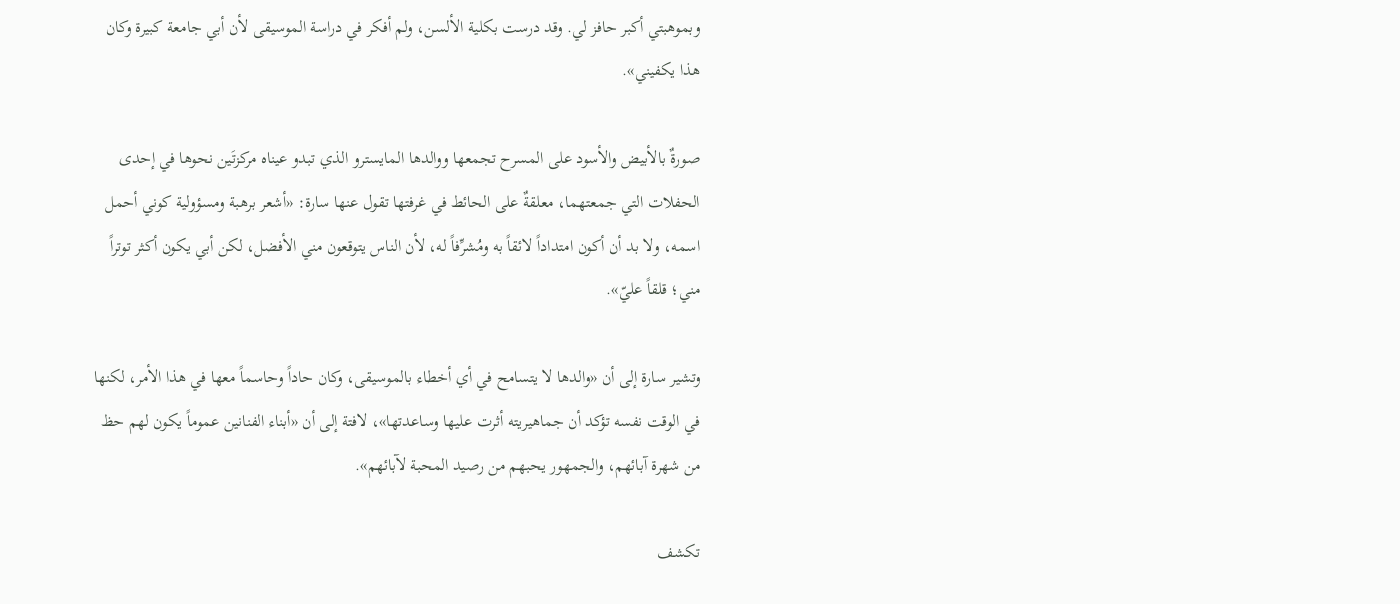وبموهبتي أكبر حافز لي. وقد درست بكلية الألسن، ولم أفكر في دراسة الموسيقى لأن أبي جامعة كبيرة وكان هذا يكفيني».

صورةٌ بالأبيض والأسود على المسرح تجمعها ووالدها المايسترو الذي تبدو عيناه مركزتَين نحوها في إحدى الحفلات التي جمعتهما، معلقةٌ على الحائط في غرفتها تقول عنها سارة: «أشعر برهبة ومسؤولية كوني أحمل اسمه، ولا بد أن أكون امتداداً لائقاً به ومُشرِّفاً له، لأن الناس يتوقعون مني الأفضل، لكن أبي يكون أكثر توتراً مني؛ قلقاً عليّ».

وتشير سارة إلى أن «والدها لا يتسامح في أي أخطاء بالموسيقى، وكان حاداً وحاسماً معها في هذا الأمر، لكنها في الوقت نفسه تؤكد أن جماهيريته أثرت عليها وساعدتها»، لافتة إلى أن «أبناء الفنانين عموماً يكون لهم حظ من شهرة آبائهم، والجمهور يحبهم من رصيد المحبة لآبائهم».

تكشف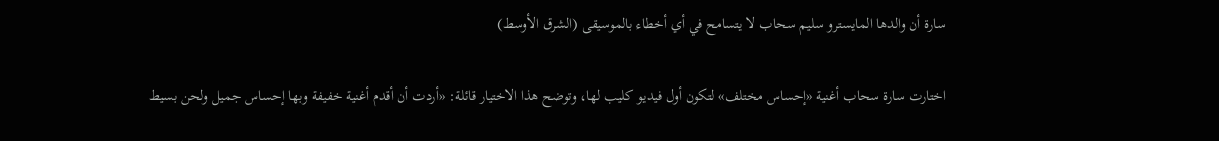سارة أن والدها المايسترو سليم سحاب لا يتسامح في أي أخطاء بالموسيقى (الشرق الأوسط)

اختارت سارة سحاب أغنية «إحساس مختلف» لتكون أول فيديو كليب لها، وتوضح هذا الاختيار قائلة: «أردت أن أقدم أغنية خفيفة وبها إحساس جميل ولحن بسيط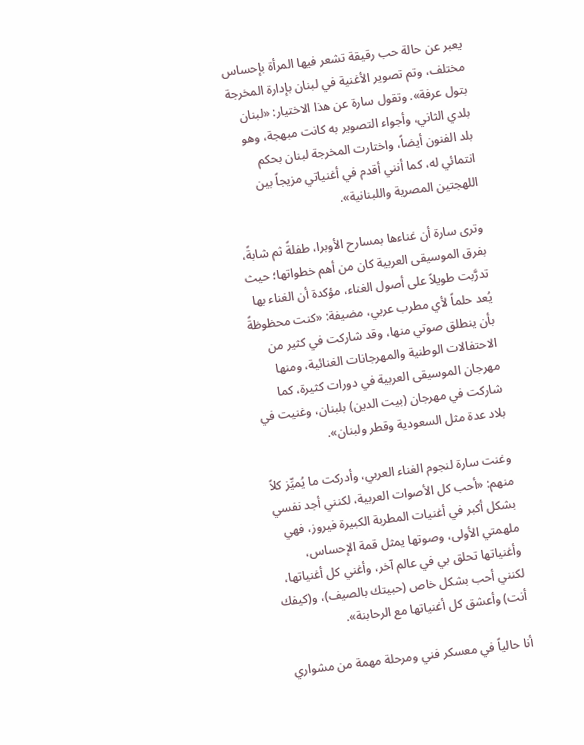يعبر عن حالة حب رقيقة تشعر فيها المرأة بإحساس مختلف، وتم تصوير الأغنية في لبنان بإدارة المخرجة بتول عرفة». وتقول سارة عن هذا الاختيار: «لبنان بلدي الثاني، وأجواء التصوير به كانت مبهجة، وهو بلد الفنون أيضاً، واختارت المخرجة لبنان بحكم انتمائي له، كما أنني أقدم في أغنياتي مزيجاً بين اللهجتين المصرية واللبنانية».

وترى سارة أن غناءها بمسارح الأوبرا، طفلةً ثم شابةً، بفرق الموسيقى العربية كان من أهم خطواتها؛ حيث تدرَّبت طويلاً على أصول الغناء، مؤكدة أن الغناء بها يُعد حلماً لأي مطرب عربي، مضيفة: «كنت محظوظةً بأن ينطلق صوتي منها، وقد شاركت في كثير من الاحتفالات الوطنية والمهرجانات الغنائية، ومنها مهرجان الموسيقى العربية في دورات كثيرة، كما شاركت في مهرجان (بيت الدين) بلبنان، وغنيت في بلاد عدة مثل السعودية وقطر ولبنان».

وغنت سارة لنجوم الغناء العربي، وأدركت ما يُميِّز كلاً منهم: «أحب كل الأصوات العربية، لكنني أجد نفسي بشكل أكبر في أغنيات المطربة الكبيرة فيروز، فهي ملهمتي الأولى، وصوتها يمثل قمة الإحساس، وأغنياتها تحلق بي في عالم آخر، وأغني كل أغنياتها، لكنني أحب بشكل خاص (حبيتك بالصيف)، و(كيفك أنت) وأعشق كل أغنياتها مع الرحابنة».

أنا حالياً في معسكر فني ومرحلة مهمة من مشواري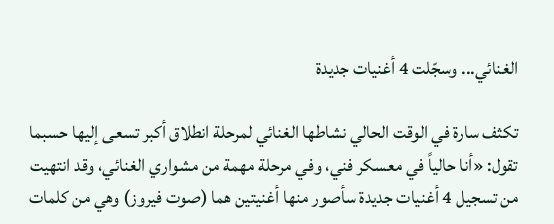الغنائي... وسجّلت 4 أغنيات جديدة

تكثف سارة في الوقت الحالي نشاطها الغنائي لمرحلة انطلاق أكبر تسعى إليها حسبما تقول: «أنا حالياً في معسكر فني، وفي مرحلة مهمة من مشواري الغنائي، وقد انتهيت من تسجيل 4 أغنيات جديدة سأصور منها أغنيتين هما (صوت فيروز) وهي من كلمات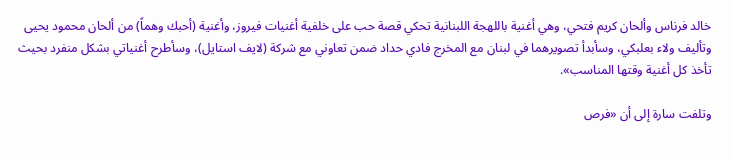خالد فرناس وألحان كريم فتحي، وهي أغنية باللهجة اللبنانية تحكي قصة حب على خلفية أغنيات فيروز، وأغنية (أحبك وهماً) من ألحان محمود يحيى وتأليف ولاء بعلبكي، وسأبدأ تصويرهما في لبنان مع المخرج فادي حداد ضمن تعاوني مع شركة (لايف استايل)، وسأطرح أغنياتي بشكل منفرد بحيث تأخذ كل أغنية وقتها المناسب».

وتلفت سارة إلى أن «فرص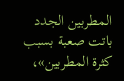المطربين الجدد باتت صعبة بسبب كثرة المطربين»،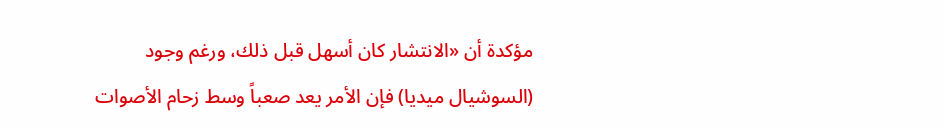مؤكدة أن «الانتشار كان أسهل قبل ذلك، ورغم وجود (السوشيال ميديا) فإن الأمر يعد صعباً وسط زحام الأصوات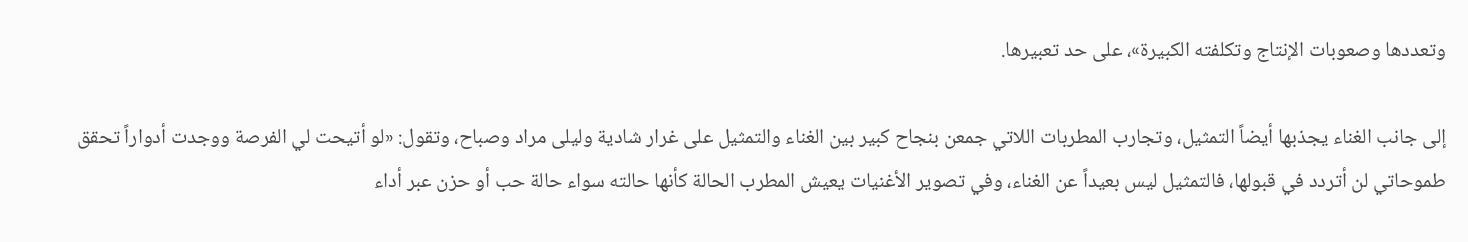وتعددها وصعوبات الإنتاج وتكلفته الكبيرة»، على حد تعبيرها.

إلى جانب الغناء يجذبها أيضاً التمثيل، وتجارب المطربات اللاتي جمعن بنجاح كبير بين الغناء والتمثيل على غرار شادية وليلى مراد وصباح، وتقول: «لو أتيحت لي الفرصة ووجدت أدواراً تحقق طموحاتي لن أتردد في قبولها، فالتمثيل ليس بعيداً عن الغناء، وفي تصوير الأغنيات يعيش المطرب الحالة كأنها حالته سواء حالة حب أو حزن عبر أداء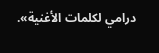درامي لكلمات الأغنية».